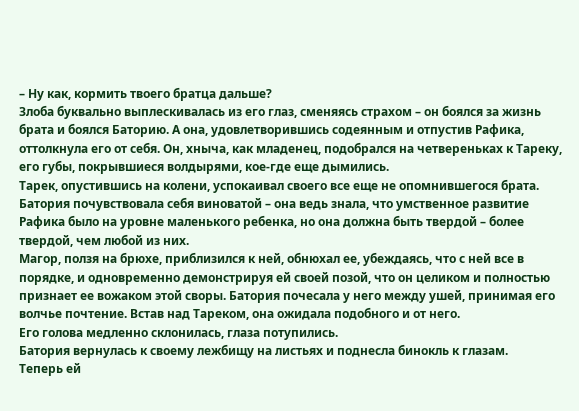– Ну как, кормить твоего братца дальше?
Злоба буквально выплескивалась из его глаз, сменяясь страхом – он боялся за жизнь брата и боялся Баторию. А она, удовлетворившись содеянным и отпустив Рафика, оттолкнула его от себя. Он, хныча, как младенец, подобрался на четвереньках к Тареку, его губы, покрывшиеся волдырями, кое-где еще дымились.
Тарек, опустившись на колени, успокаивал своего все еще не опомнившегося брата.
Батория почувствовала себя виноватой – она ведь знала, что умственное развитие Рафика было на уровне маленького ребенка, но она должна быть твердой – более твердой, чем любой из них.
Магор, ползя на брюхе, приблизился к ней, обнюхал ее, убеждаясь, что с ней все в порядке, и одновременно демонстрируя ей своей позой, что он целиком и полностью признает ее вожаком этой своры. Батория почесала у него между ушей, принимая его волчье почтение. Встав над Тареком, она ожидала подобного и от него.
Его голова медленно склонилась, глаза потупились.
Батория вернулась к своему лежбищу на листьях и поднесла бинокль к глазам.
Теперь ей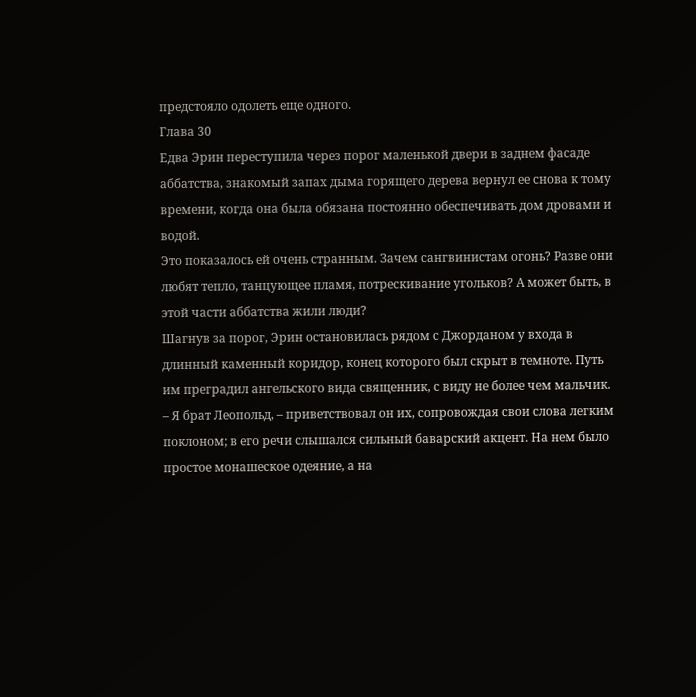предстояло одолеть еще одного.
Глава 30
Едва Эрин переступила через порог маленькой двери в заднем фасаде аббатства, знакомый запах дыма горящего дерева вернул ее снова к тому времени, когда она была обязана постоянно обеспечивать дом дровами и водой.
Это показалось ей очень странным. Зачем сангвинистам огонь? Разве они любят тепло, танцующее пламя, потрескивание угольков? А может быть, в этой части аббатства жили люди?
Шагнув за порог, Эрин остановилась рядом с Джорданом у входа в длинный каменный коридор, конец которого был скрыт в темноте. Путь им преградил ангельского вида священник, с виду не более чем мальчик.
– Я брат Леопольд, – приветствовал он их, сопровождая свои слова легким поклоном; в его речи слышался сильный баварский акцент. На нем было простое монашеское одеяние, а на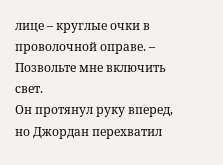лице – круглые очки в проволочной оправе. – Позвольте мне включить свет.
Он протянул руку вперед, но Джордан перехватил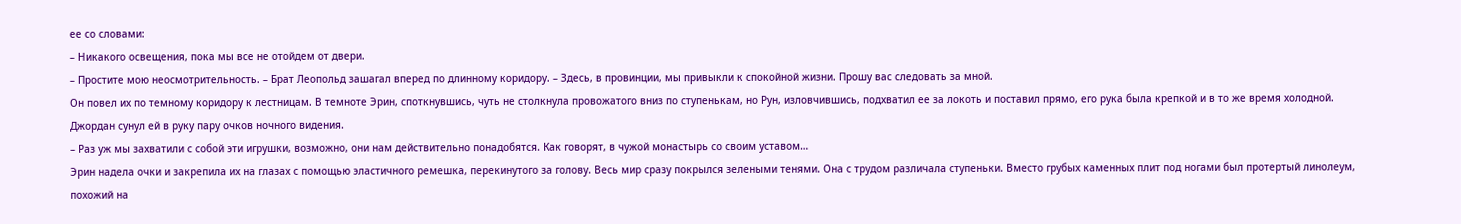ее со словами:
– Никакого освещения, пока мы все не отойдем от двери.
– Простите мою неосмотрительность. – Брат Леопольд зашагал вперед по длинному коридору. – Здесь, в провинции, мы привыкли к спокойной жизни. Прошу вас следовать за мной.
Он повел их по темному коридору к лестницам. В темноте Эрин, споткнувшись, чуть не столкнула провожатого вниз по ступенькам, но Рун, изловчившись, подхватил ее за локоть и поставил прямо, его рука была крепкой и в то же время холодной.
Джордан сунул ей в руку пару очков ночного видения.
– Раз уж мы захватили с собой эти игрушки, возможно, они нам действительно понадобятся. Как говорят, в чужой монастырь со своим уставом…
Эрин надела очки и закрепила их на глазах с помощью эластичного ремешка, перекинутого за голову. Весь мир сразу покрылся зелеными тенями. Она с трудом различала ступеньки. Вместо грубых каменных плит под ногами был протертый линолеум, похожий на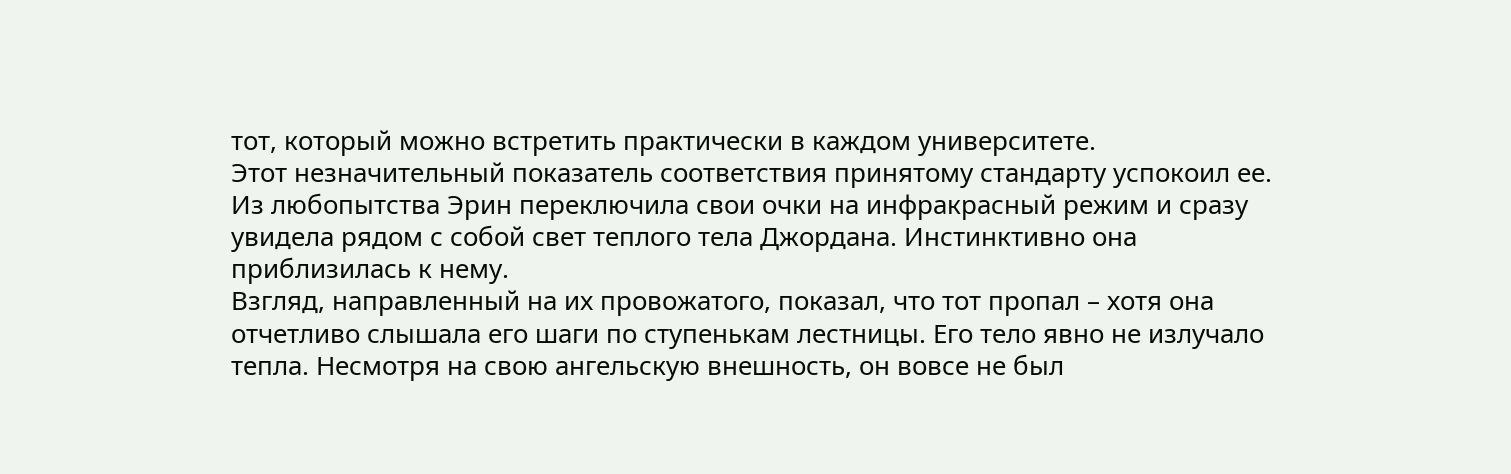тот, который можно встретить практически в каждом университете.
Этот незначительный показатель соответствия принятому стандарту успокоил ее.
Из любопытства Эрин переключила свои очки на инфракрасный режим и сразу увидела рядом с собой свет теплого тела Джордана. Инстинктивно она приблизилась к нему.
Взгляд, направленный на их провожатого, показал, что тот пропал – хотя она отчетливо слышала его шаги по ступенькам лестницы. Его тело явно не излучало тепла. Несмотря на свою ангельскую внешность, он вовсе не был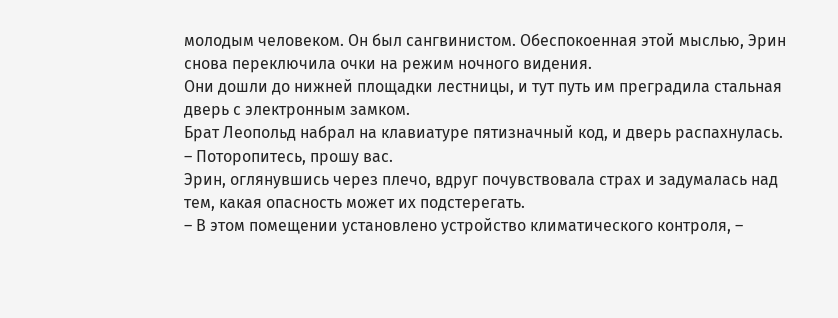молодым человеком. Он был сангвинистом. Обеспокоенная этой мыслью, Эрин снова переключила очки на режим ночного видения.
Они дошли до нижней площадки лестницы, и тут путь им преградила стальная дверь с электронным замком.
Брат Леопольд набрал на клавиатуре пятизначный код, и дверь распахнулась.
– Поторопитесь, прошу вас.
Эрин, оглянувшись через плечо, вдруг почувствовала страх и задумалась над тем, какая опасность может их подстерегать.
– В этом помещении установлено устройство климатического контроля, –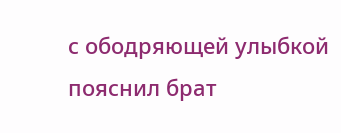с ободряющей улыбкой пояснил брат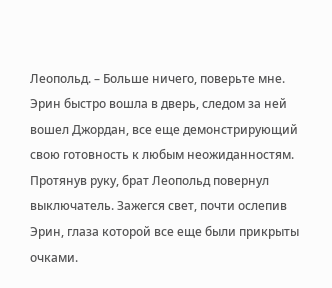Леопольд. – Больше ничего, поверьте мне.
Эрин быстро вошла в дверь, следом за ней вошел Джордан, все еще демонстрирующий свою готовность к любым неожиданностям.
Протянув руку, брат Леопольд повернул выключатель. Зажегся свет, почти ослепив Эрин, глаза которой все еще были прикрыты очками.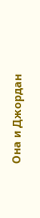Она и Джордан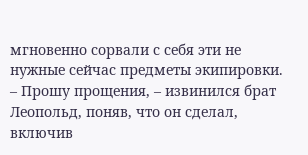мгновенно сорвали с себя эти не нужные сейчас предметы экипировки.
– Прошу прощения, – извинился брат Леопольд, поняв, что он сделал, включив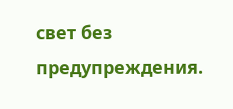свет без предупреждения.